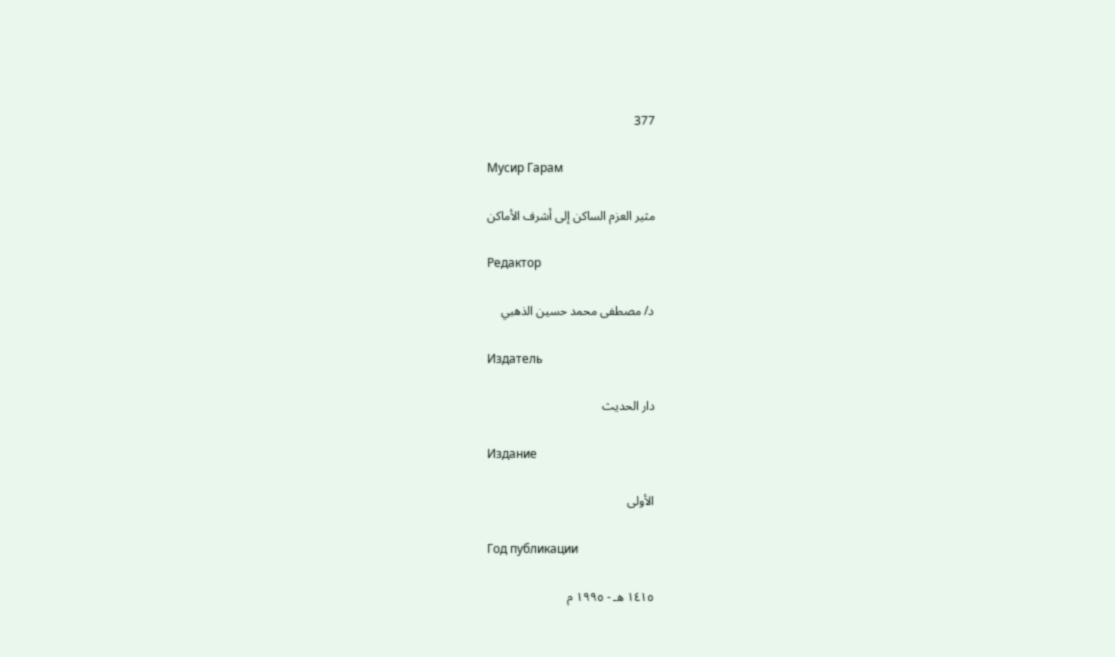377

Мусир Гарам

مثير العزم الساكن إلى أشرف الأماكن

Редактор

د/ مصطفى محمد حسين الذهبي

Издатель

دار الحديث

Издание

الأولى

Год публикации

١٤١٥ هـ - ١٩٩٥ م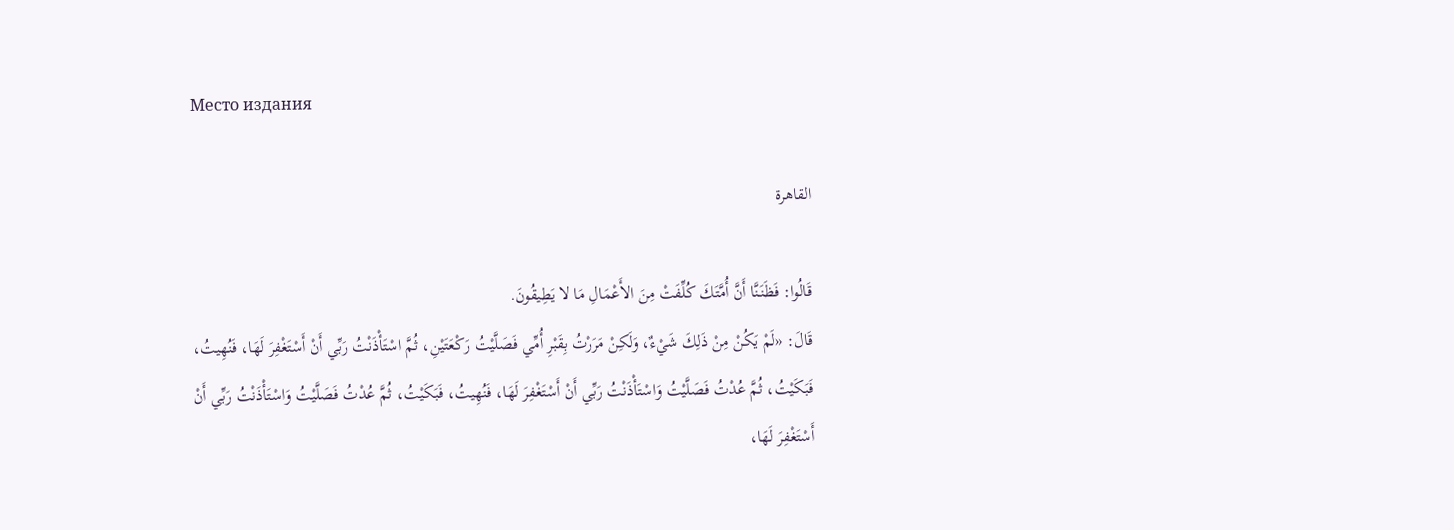Место издания

القاهرة

قَالُوا: فَظَنَنَّا أَنَّ أُمَّتَكَ كُلِّفَتْ مِنَ الأَعْمَالِ مَا لا يَطِيقُونَ.
قَالَ: «لَمْ يَكُنْ مِنْ ذَلِكَ شَيْءٌ، وَلَكِنْ مَرَرْتُ بِقَبْرِ أُمِّي فَصَلَّيْتُ رَكْعَتَيْنِ، ثُمَّ اسْتَأْذَنْتُ رَبِّي أَنْ أَسْتَغْفِرَ لَهَا، فَنُهِيتُ، فَبَكَيْتُ، ثُمَّ عُدْتُ فَصَلَّيْتُ وَاسْتَأْذَنْتُ رَبِّي أَنْ أَسْتَغْفِرَ لَهَا، فَنُهِيتُ، فَبَكَيْتُ، ثُمَّ عُدْتُ فَصَلَّيْتُ وَاسْتَأْذَنْتُ رَبِّي أَنْ أَسْتَغْفِرَ لَهَا،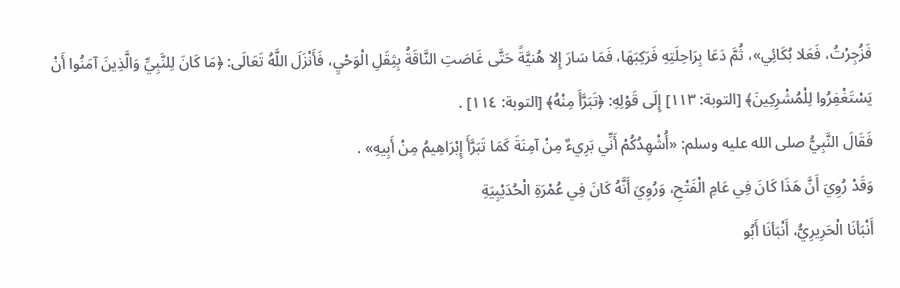فَزُجِرْتُ، فَعَلا بُكَائِي»، ثُمَّ دَعَا بِرَاحِلَتِهِ فَرَكِبَهَا، فَمَا سَارَ إِلا هُنيَّةً حَتَّى غَاصَتِ النَّاقَةُ بِثِقَلِ الْوَحْيِ، فَأَنْزَلَ اللَّهُ تَعَالَى: ﴿مَا كَانَ لِلنَّبِيِّ وَالَّذِينَ آمَنُوا أَنْ يَسْتَغْفِرُوا لِلْمُشْرِكِينَ﴾ [التوبة: ١١٣] إِلَى قَوْلِهِ: ﴿تَبَرَّأَ مِنْهُ﴾ [التوبة: ١١٤] .
فَقَالَ النَّبِيُّ صلى الله عليه وسلم: «أُشْهِدُكُمْ أَنِّي بَرِيءٌ مِنْ آمِنَةَ كَمَا تَبَرَّأَ إِبْرَاهِيمُ مِنْ أَبِيهِ» .
وَقَدْ رُوِيَ أَنَّ هَذَا كَانَ فِي عَامِ الْفَتْحِ، وَرُوِيَ أَنَّهُ كَانَ فِي عُمْرَةِ الْحُدَيْبِيَةِ
أَنْبَأنَا الْحَرِيرِيُّ، أَنْبَأنَا أَبُو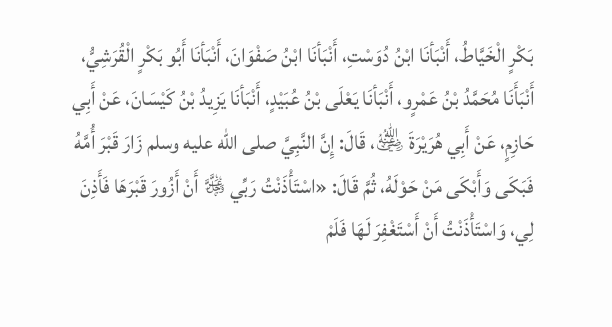بَكْرٍ الْخَيَّاطُ، أَنْبَأنَا ابْنُ دُوَسْتِ، أَنْبَأنَا ابْنُ صَفْوَانَ، أَنْبَأنَا أَبُو بَكْرٍ الْقُرَشِيُّ، أَنْبَأَنَا مُحَمَّدُ بْنُ عَمْرٍو، أَنْبَأنَا يَعْلَى بْنُ عُبَيْدٍ، أَنْبَأنَا يَزِيدُ بْنُ كَيْسَانَ، عَنْ أَبِي حَازِمٍ، عَنْ أَبِي هُرَيْرَةَ ﵁، قَالَ: إِنَّ النَّبِيَّ صلى الله عليه وسلم زَارَ قَبْرَ أُمَّهُ فَبَكَى وَأَبْكَى مَنْ حَوْلَهُ، ثُمَّ قَالَ: «اسْتَأْذَنْتُ رَبِّي ﷿ أَنْ أَزُورَ قَبْرَهَا فَأَذِنَ لِي، وَاسْتَأْذَنْتُ أَنْ أَسْتَغْفِرَ لَهَا فَلَمْ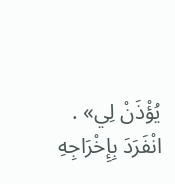يُؤْذَنْ لِي» .
انْفَرَدَ بِإِخْرَاجِهِ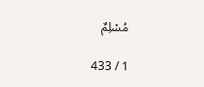مُسْلِمٌ

1 / 433